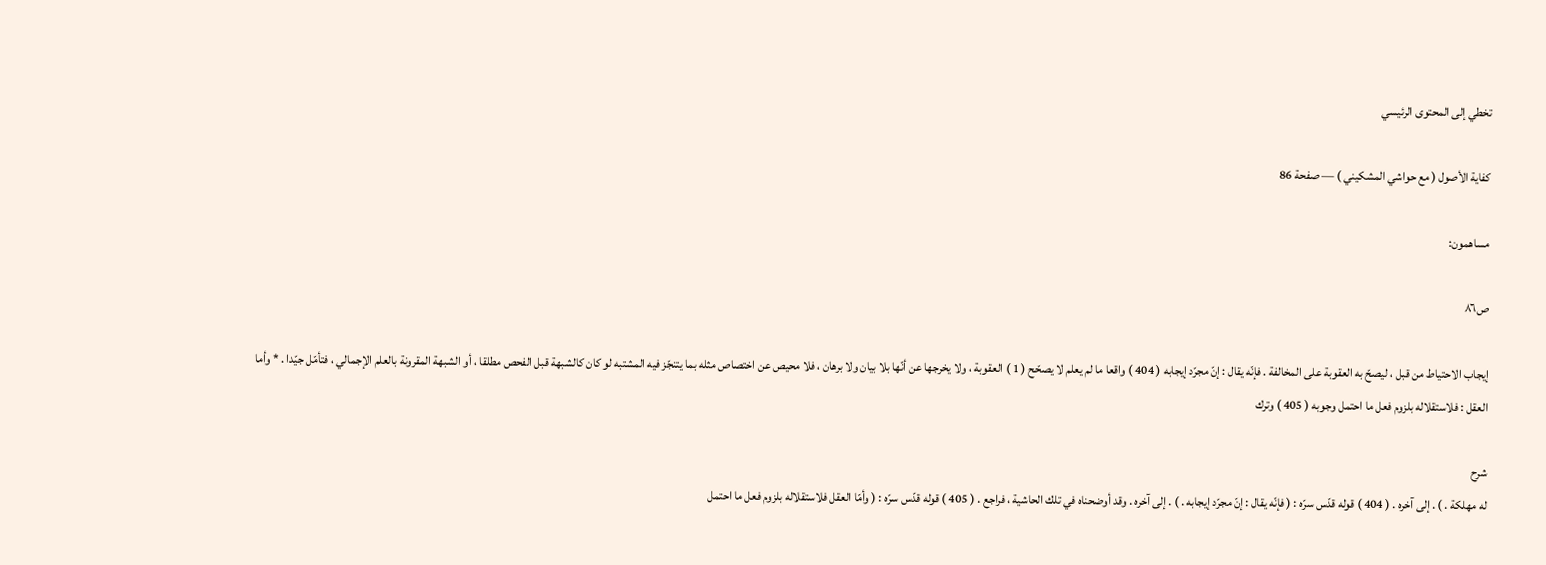تخطي إلى المحتوى الرئيسي

كفاية الأصول ( مع حواشي المشكيني ) — صفحة 86

مساهمون:

ص٨٦

إيجاب الاحتياط من قبل ، ليصحّ به العقوبة على المخالفة . فإنّه يقال : إنّ مجرّد إيجابه ( 404 ) واقعا ما لم يعلم لا يصحّح ( 1 ) العقوبة ، ولا يخرجها عن أنّها بلا بيان ولا برهان ، فلا محيص عن اختصاص مثله بما يتنجّز فيه المشتبه لو كان كالشبهة قبل الفحص مطلقا ، أو الشبهة المقرونة بالعلم الإجمالي ، فتأمّل جيّدا . * وأما العقل : فلاستقلاله بلزوم فعل ما احتمل وجوبه ( 405 ) وترك

شرح
له مهلكة . ) . إلى آخره . ( 404 ) قوله قدّس سرّه : ( فإنّه يقال : إنّ مجرّد إيجابه . ) . إلى آخره . وقد أوضحناه في تلك الحاشية ، فراجع . ( 405 ) قوله قدّس سرّه : ( وأمّا العقل فلاستقلاله بلزوم فعل ما احتمل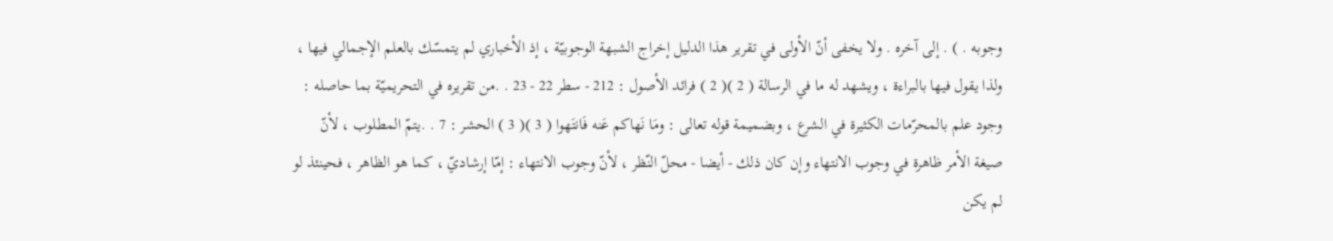وجوبه . ) . إلى آخره . ولا يخفى أنّ الأولى في تقرير هذا الدليل إخراج الشبهة الوجوبيّة ، إذ الأخباري لم يتمسّك بالعلم الإجمالي فيها ، ولذا يقول فيها بالبراءة ، ويشهد له ما في الرسالة ( 2 )( 2 ) فرائد الأصول : 212 - سطر 22 - 23 . .من تقريره في التحريميّة بما حاصله : وجود علم بالمحرّمات الكثيرة في الشرع ، وبضميمة قوله تعالى : ومَا نَهاكم عَنه فَانتَهوا ( 3 )( 3 ) الحشر : 7 . .يتمّ المطلوب ، لأنّ صيغة الأمر ظاهرة في وجوب الانتهاء وإن كان ذلك - أيضا - محلّ النّظر ، لأنّ وجوب الانتهاء : إمّا إرشاديّ ، كما هو الظاهر ، فحينئذ لو لم يكن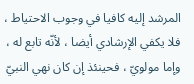المرشد إليه كافيا في وجوب الاحتياط ، فلا يكفي الإرشادي أيضا ، لأنّه تابع له ، وإما مولويّ ، فحينئذ إن كان نهي النبيّ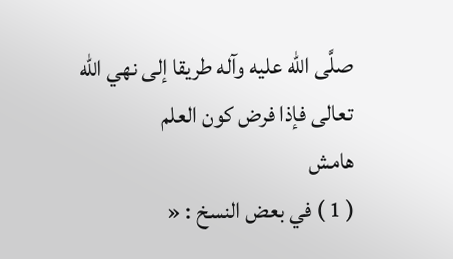صلَّى الله عليه وآله طريقا إلى نهي الله تعالى فإذا فرض كون العلم
هامش
( 1 ) في بعض النسخ : «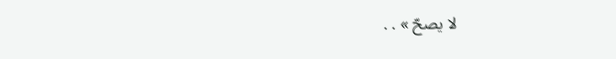لا يصحّ » . .